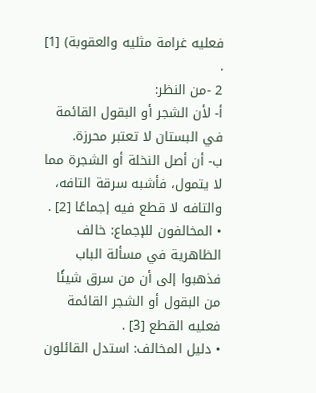فعليه غرامة مثليه والعقوبة) [1] .
2 -من النظر:
أ- لأن الشجر أو البقول القائمة في البستان لا تعتبر محرزة.
ب- أن أصل النخلة أو الشجرة مما لا يتمول، فأشبه سرقة التافه، والتافه لا قطع فيه إجماعًا [2] .
• المخالفون للإجماع: خالف الظاهرية في مسألة الباب فذهبوا إلى أن من سرق شيئًا من البقول أو الشجر القائمة فعليه القطع [3] .
• دليل المخالف: استدل القائلون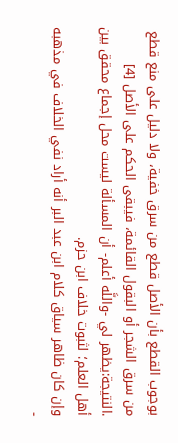بوجوب القطع بأن الأصل قطع من سرق خفية، ولا دليل على منع قطع من سرق الشجر أو البقول القائمة، فيبقى الحكم على الأصل [4] .النتيجة:يظهر لي -واللَّه أعلم- أن المسألة ليست محل إجماع محقق بين أهل العلم؛ لثبوت خلاف ابن حزم.
وإن كان ظاهر سياق كلام ابن عبد البر أنه أراد نفي الخلاف في مذهبه -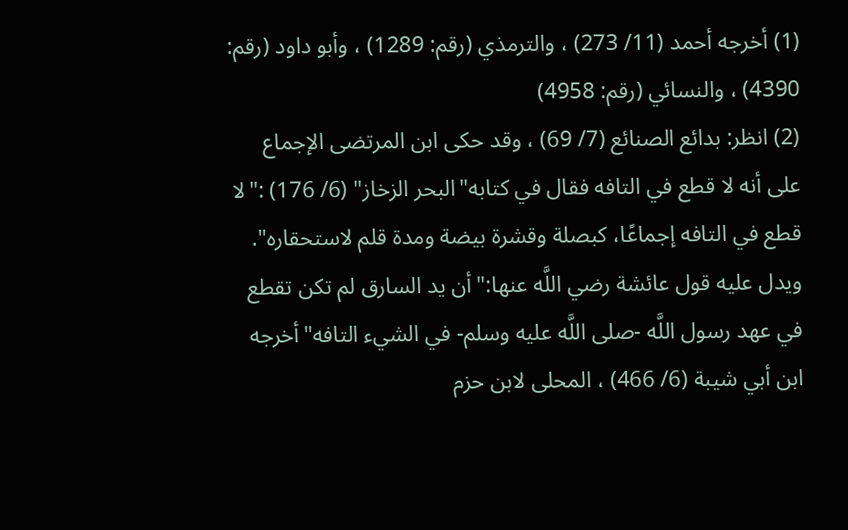(1) أخرجه أحمد (11/ 273) ، والترمذي (رقم: 1289) ، وأبو داود (رقم: 4390) ، والنسائي (رقم: 4958)
(2) انظر: بدائع الصنائع (7/ 69) ، وقد حكى ابن المرتضى الإجماع على أنه لا قطع في التافه فقال في كتابه"البحر الزخاز" (6/ 176) :"لا قطع في التافه إجماعًا، كبصلة وقشرة بيضة ومدة قلم لاستحقاره".
ويدل عليه قول عائشة رضي اللَّه عنها:"أن يد السارق لم تكن تقطع في عهد رسول اللَّه -صلى اللَّه عليه وسلم- في الشيء التافه"أخرجه ابن أبي شيبة (6/ 466) ، المحلى لابن حزم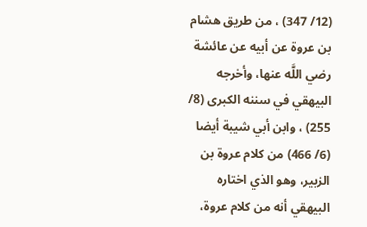(12/ 347) ، من طريق هشام بن عروة عن أبيه عن عائشة رضي اللَّه عنها، وأخرجه البيهقي في سننه الكبرى (8/ 255) ، وابن أبي شيبة أيضا (6/ 466) من كلام عروة بن الزبير، وهو الذي اختاره البيهقي أنه من كلام عروة،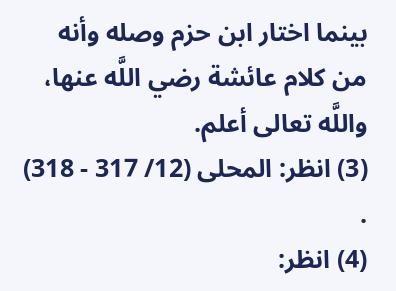بينما اختار ابن حزم وصله وأنه من كلام عائشة رضي اللَّه عنها، واللَّه تعالى أعلم.
(3) انظر: المحلى (12/ 317 - 318) .
(4) انظر: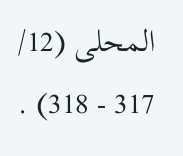المحلى (12/ 317 - 318) .